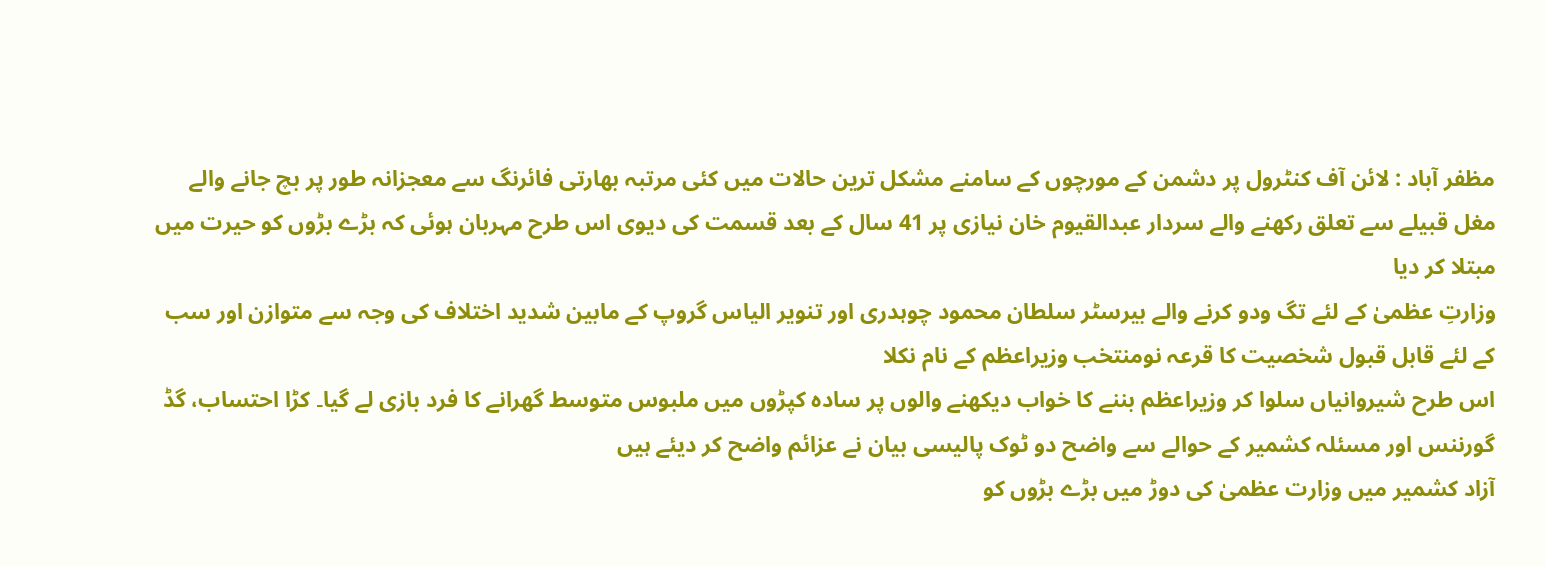مظفر آباد : لائن آف کنٹرول پر دشمن کے مورچوں کے سامنے مشکل ترین حالات میں کئی مرتبہ بھارتی فائرنگ سے معجزانہ طور پر بچ جانے والے مغل قبیلے سے تعلق رکھنے والے سردار عبدالقیوم خان نیازی پر 41 سال کے بعد قسمت کی دیوی اس طرح مہربان ہوئی کہ بڑے بڑوں کو حیرت میں مبتلا کر دیا
وزارتِ عظمیٰ کے لئے تگ ودو کرنے والے بیرسٹر سلطان محمود چوہدری اور تنویر الیاس گروپ کے مابین شدید اختلاف کی وجہ سے متوازن اور سب کے لئے قابل قبول شخصیت کا قرعہ نومنتخب وزیراعظم کے نام نکلا
اس طرح شیروانیاں سلوا کر وزیراعظم بننے کا خواب دیکھنے والوں پر سادہ کپڑوں میں ملبوس متوسط گھرانے کا فرد بازی لے گیا۔ کڑا احتساب، گڈ گورننس اور مسئلہ کشمیر کے حوالے سے واضح دو ٹوک پالیسی بیان نے عزائم واضح کر دیئے ہیں
آزاد کشمیر میں وزارت عظمیٰ کی دوڑ میں بڑے بڑوں کو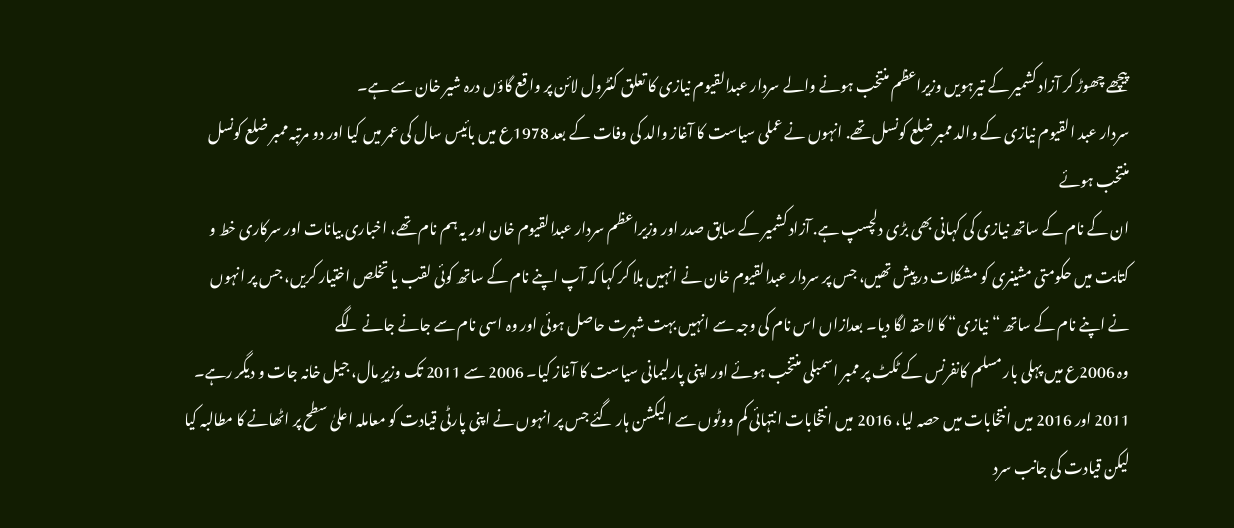پیچھے چھوڑ کر آزاد کشمیر کے تیرہویں وزیراعظم منتخب ہونے والے سردار عبدالقیوم نیازی کا تعلق کنٹرول لائن پر واقع گاؤں درہ شیر خان سے ہے۔
سردار عبد القیوم نیازی کے والد ممبر ضلع کونسل تھے. انہوں نے عملی سیاست کا آغاز والد کی وفات کے بعد 1978ع میں بائیس سال کی عمر میں کیا اور دو مرتبہ ممبر ضلع کونسل منتخب ہوئے
ان کے نام کے ساتھ نیازی کی کہانی بھی بڑی دلچسپ ہے. آزاد کشمیر کے سابق صدر اور وزیراعظم سردار عبدالقیوم خان اور یہ ہم نام تھے، اخباری بیانات اور سرکاری خط و کتابت میں حکومتی مشینری کو مشکلات درپیش تھیں، جس پر سردار عبدالقیوم خان نے انہیں بلا کر کہا کہ آپ اپنے نام کے ساتھ کوئی لقب یا تخلص اختیار کریں، جس پر انہوں نے اپنے نام کے ساتھ “نیازی“ کا لاحقہ لگا دیا۔ بعدازاں اس نام کی وجہ سے انہیں بہت شہرت حاصل ہوئی اور وہ اسی نام سے جانے جانے لگے
وہ 2006ع میں پہلی بار مسلم کانفرنس کے ٹکٹ پر ممبر اسمبلی منتخب ہوئے اور اپنی پارلیمانی سیاست کا آغاز کیا۔ 2006 سے 2011 تک وزیرِ مال، جیل خانہ جات و دیگر رہے۔ 2011 اور 2016 میں انتخابات میں حصہ لیا، 2016 میں انتخابات انتہائی کم ووٹوں سے الیکشن ہار گئے جس پر انہوں نے اپنی پارٹی قیادت کو معاملہ اعلیٰ سطح پر اٹھانے کا مطالبہ کیا لیکن قیادت کی جانب سرد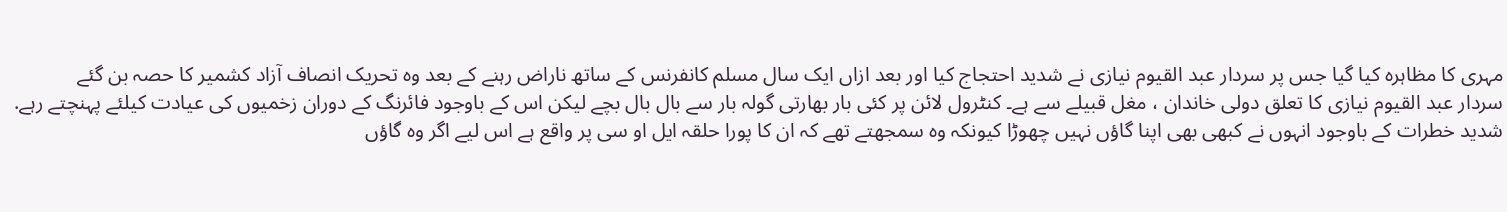مہری کا مظاہرہ کیا گیا جس پر سردار عبد القیوم نیازی نے شدید احتجاج کیا اور بعد ازاں ایک سال مسلم کانفرنس کے ساتھ ناراض رہنے کے بعد وہ تحریک انصاف آزاد کشمیر کا حصہ بن گئے
سردار عبد القیوم نیازی کا تعلق دولی خاندان ، مغل قبیلے سے ہے۔ کنٹرول لائن پر کئی بار بھارتی گولہ بار سے بال بال بچے لیکن اس کے باوجود فائرنگ کے دوران زخمیوں کی عیادت کیلئے پہنچتے رہے. شدید خطرات کے باوجود انہوں نے کبھی بھی اپنا گاؤں نہیں چھوڑا کیونکہ وہ سمجھتے تھے کہ ان کا پورا حلقہ ایل او سی پر واقع ہے اس لیے اگر وہ گاؤں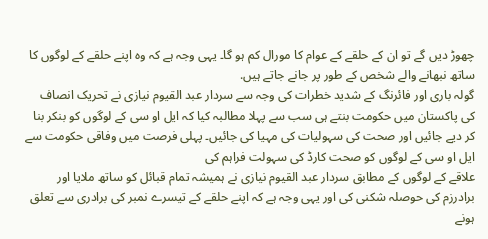چھوڑ دیں گے تو ان کے حلقے کے عوام کا مورال کم ہو گا۔ یہی وجہ ہے کہ وہ اپنے حلقے کے لوگوں کا ساتھ نبھانے والے شخص کے طور پر جانے جاتے ہیں.
گولہ باری اور فائرنگ کے شدید خطرات کی وجہ سے سردار عبد القیوم نیازی نے تحریک انصاف کی پاکستان میں حکومت بنتے ہی سب سے پہلا مطالبہ کیا کہ ایل او سی کے لوگوں کو بنکر بنا کر دیے جائیں اور صحت کی سہولیات کی مہیا کی جائیں۔ پہلی فرصت میں وفاقی حکومت سے ایل او سی کے لوگوں کو صحت کارڈ کی سہولت فراہم کی
علاقے کے لوگوں کے مطابق سردار عبد القیوم نیازی نے ہمیشہ تمام قبائل کو ساتھ ملایا اور برادرزم کی حوصلہ شکنی کی اور یہی وجہ ہے کہ اپنے حلقے کے تیسرے نمبر کی برادری سے تعلق ہونے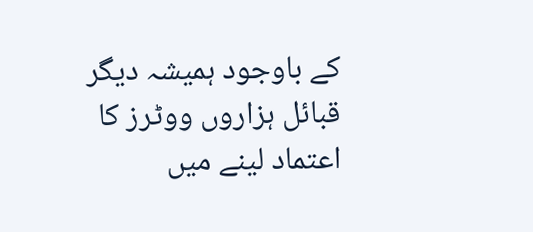کے باوجود ہمیشہ دیگر قبائل ہزاروں ووٹرز کا اعتماد لینے میں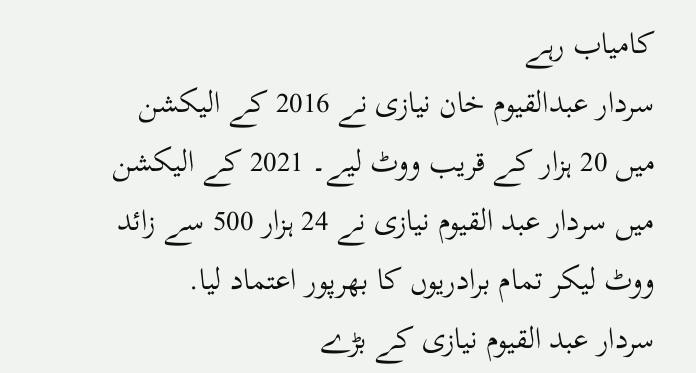کامیاب رہے
سردار عبدالقیوم خان نیازی نے 2016 کے الیکشن میں 20 ہزار کے قریب ووٹ لیے۔ 2021 کے الیکشن میں سردار عبد القیوم نیازی نے 24 ہزار 500 سے زائد ووٹ لیکر تمام برادریوں کا بھرپور اعتماد لیا.
سردار عبد القیوم نیازی کے بڑے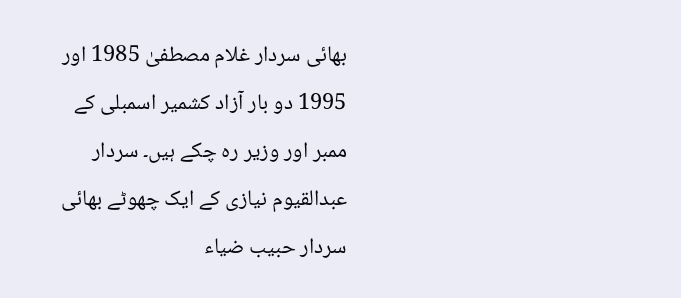بھائی سردار غلام مصطفیٰ 1985 اور 1995 دو بار آزاد کشمیر اسمبلی کے ممبر اور وزیر رہ چکے ہیں۔ سردار عبدالقیوم نیازی کے ایک چھوٹے بھائی سردار حبیب ضیاء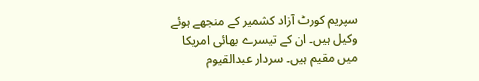سپریم کورٹ آزاد کشمیر کے منجھے ہوئے وکیل ہیں۔ ان کے تیسرے بھائی امریکا میں مقیم ہیں۔ سردار عبدالقیوم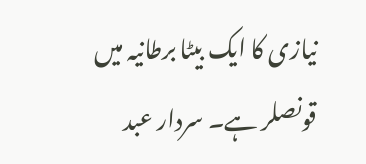نیازی کا ایک بیٹا برطانیہ میں قونصلر ہے۔ سردار عبد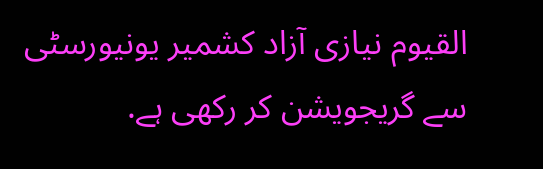القیوم نیازی آزاد کشمیر یونیورسٹی سے گریجویشن کر رکھی ہے.